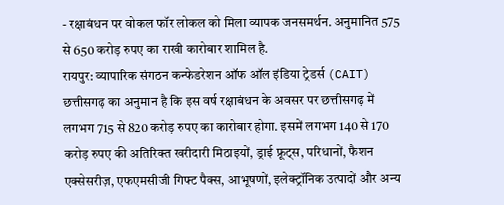- रक्षाबंधन पर वोकल फॉर लोकल को मिला व्यापक जनसमर्थन. अनुमानित 575 से 650 करोड़ रुपए का राखी कारोबार शामिल है.
रायपुर: व्यापारिक संगठन कन्फेडरेशन ऑफ ऑल इंडिया ट्रेडर्स (CAIT) छत्तीसगढ़ का अनुमान है कि इस वर्ष रक्षाबंधन के अवसर पर छत्तीसगढ़ में लगभग 715 से 820 करोड़ रुपए का कारोबार होगा. इसमें लगभग 140 से 170 करोड़ रुपए की अतिरिक्त खरीदारी मिठाइयों, ड्राई फ्रूट्स, परिधानों, फैशन एक्सेसरीज़, एफएमसीजी गिफ्ट पैक्स, आभूषणों, इलेक्ट्रॉनिक उत्पादों और अन्य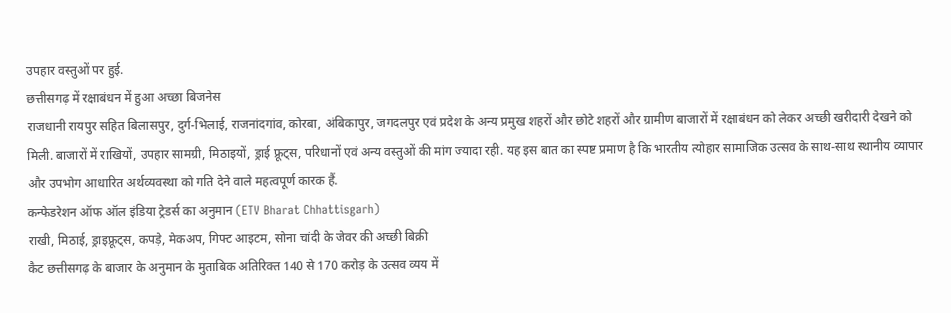उपहार वस्तुओं पर हुई.
छत्तीसगढ़ में रक्षाबंधन में हुआ अच्छा बिजनेस
राजधानी रायपुर सहित बिलासपुर, दुर्ग-भिलाई, राजनांदगांव, कोरबा, अंबिकापुर, जगदलपुर एवं प्रदेश के अन्य प्रमुख शहरों और छोटे शहरों और ग्रामीण बाजारों में रक्षाबंधन को लेकर अच्छी खरीदारी देखने को मिली. बाजारों में राखियों, उपहार सामग्री, मिठाइयों, ड्राई फ्रूट्स, परिधानों एवं अन्य वस्तुओं की मांग ज्यादा रही. यह इस बात का स्पष्ट प्रमाण है कि भारतीय त्योहार सामाजिक उत्सव के साथ-साथ स्थानीय व्यापार और उपभोग आधारित अर्थव्यवस्था को गति देने वाले महत्वपूर्ण कारक हैं.
कन्फेडरेशन ऑफ ऑल इंडिया ट्रेडर्स का अनुमान (ETV Bharat Chhattisgarh)
राखी, मिठाई, ड्राइफ्रूट्स, कपड़े, मेकअप, गिफ्ट आइटम, सोना चांदी के जेवर की अच्छी बिक्री
कैट छत्तीसगढ़ के बाजार के अनुमान के मुताबिक अतिरिक्त 140 से 170 करोड़ के उत्सव व्यय में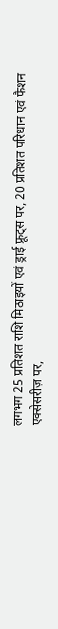लगभग 25 प्रतिशत राशि मिठाइयों एवं ड्राई फ्रूट्स पर, 20 प्रतिशत परिधान एवं फैशन एक्सेसरीज़ पर,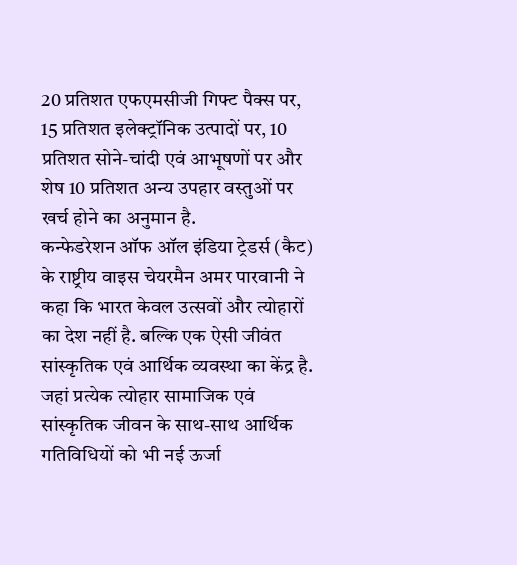20 प्रतिशत एफएमसीजी गिफ्ट पैक्स पर, 15 प्रतिशत इलेक्ट्रॉनिक उत्पादों पर, 10 प्रतिशत सोने-चांदी एवं आभूषणों पर और शेष 10 प्रतिशत अन्य उपहार वस्तुओं पर खर्च होने का अनुमान है.
कन्फेडरेशन ऑफ ऑल इंडिया ट्रेडर्स (कैट) के राष्ट्रीय वाइस चेयरमैन अमर पारवानी ने कहा कि भारत केवल उत्सवों और त्योहारों का देश नहीं है. बल्कि एक ऐसी जीवंत सांस्कृतिक एवं आर्थिक व्यवस्था का केंद्र है. जहां प्रत्येक त्योहार सामाजिक एवं सांस्कृतिक जीवन के साथ-साथ आर्थिक गतिविधियों को भी नई ऊर्जा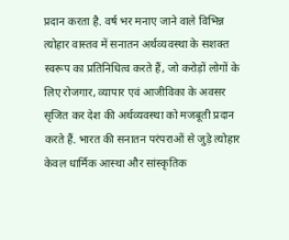प्रदान करता है. वर्ष भर मनाए जाने वाले विभिन्न त्योहार वास्तव में सनातन अर्थव्यवस्था के सशक्त स्वरूप का प्रतिनिधित्व करते हैं, जो करोड़ों लोगों के लिए रोजगार, व्यापार एवं आजीविका के अवसर सृजित कर देश की अर्थव्यवस्था को मजबूती प्रदान करते हैं. भारत की सनातन परंपराओं से जुड़े त्योहार केवल धार्मिक आस्था और सांस्कृतिक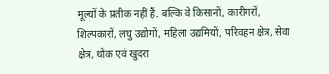मूल्यों के प्रतीक नहीं हैं. बल्कि वे किसानों, कारीगरों, शिल्पकारों, लघु उद्योगों, महिला उद्यमियों, परिवहन क्षेत्र, सेवा क्षेत्र, थोक एवं खुदरा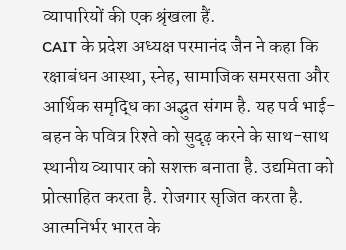व्यापारियों की एक श्रृंखला हैं.
CAIT के प्रदेश अध्यक्ष परमानंद जैन ने कहा कि रक्षाबंधन आस्था, स्नेह, सामाजिक समरसता और आर्थिक समृद्धि का अद्भुत संगम है. यह पर्व भाई-बहन के पवित्र रिश्ते को सुदृढ़ करने के साथ-साथ स्थानीय व्यापार को सशक्त बनाता है. उद्यमिता को प्रोत्साहित करता है. रोजगार सृजित करता है. आत्मनिर्भर भारत के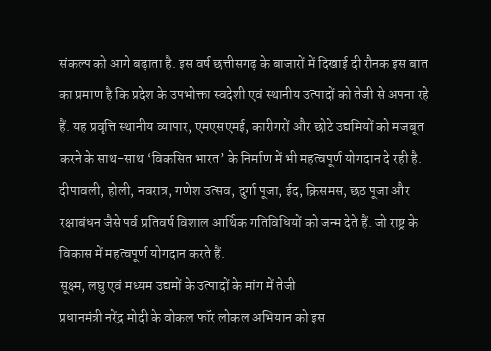संकल्प को आगे बढ़ाता है. इस वर्ष छत्तीसगढ़ के बाजारों में दिखाई दी रौनक इस बात का प्रमाण है कि प्रदेश के उपभोक्ता स्वदेशी एवं स्थानीय उत्पादों को तेजी से अपना रहे हैं. यह प्रवृत्ति स्थानीय व्यापार, एमएसएमई, कारीगरों और छोटे उद्यमियों को मजबूत करने के साथ-साथ ‘विकसित भारत’ के निर्माण में भी महत्वपूर्ण योगदान दे रही है. दीपावली, होली, नवरात्र, गणेश उत्सव, दुर्गा पूजा, ईद, क्रिसमस, छठ पूजा और रक्षाबंधन जैसे पर्व प्रतिवर्ष विशाल आर्थिक गतिविधियों को जन्म देते हैं. जो राष्ट्र के विकास में महत्वपूर्ण योगदान करते हैं.
सूक्ष्म, लघु एवं मध्यम उद्यमों के उत्पादों के मांग में तेजी
प्रधानमंत्री नरेंद्र मोदी के वोकल फॉर लोकल अभियान को इस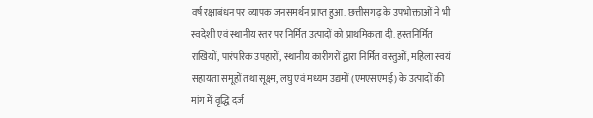वर्ष रक्षाबंधन पर व्यापक जनसमर्थन प्राप्त हुआ. छत्तीसगढ़ के उपभोक्ताओं ने भी स्वदेशी एवं स्थानीय स्तर पर निर्मित उत्पादों को प्राथमिकता दी. हस्तनिर्मित राखियों, पारंपरिक उपहारों, स्थानीय कारीगरों द्वारा निर्मित वस्तुओं, महिला स्वयं सहायता समूहों तथा सूक्ष्म, लघु एवं मध्यम उद्यमों (एमएसएमई) के उत्पादों की मांग में वृद्धि दर्ज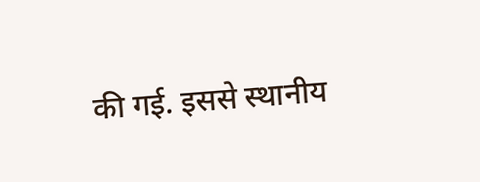की गई. इससे स्थानीय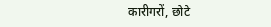कारीगरों, छोटे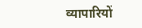व्यापारियों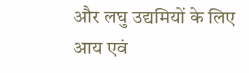और लघु उद्यमियों के लिए आय एवं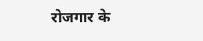रोजगार के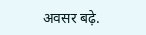अवसर बढ़े.